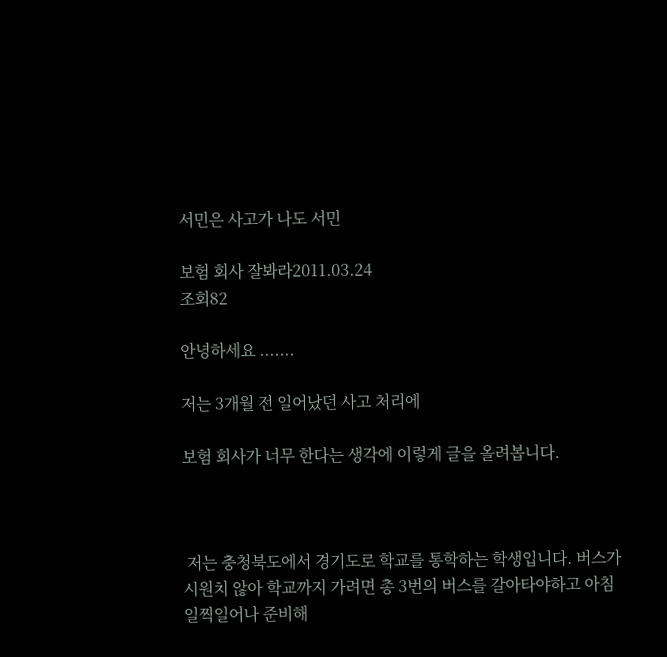서민은 사고가 나도 서민

보험 회사 잘봐라2011.03.24
조회82

안녕하세요 .......

저는 3개월 전 일어났던 사고 처리에

보험 회사가 너무 한다는 생각에 이렇게 글을 올려봅니다.



 저는 충청북도에서 경기도로 학교를 통학하는 학생입니다. 버스가 시원치 않아 학교까지 가려면 총 3번의 버스를 갈아타야하고 아침 일찍일어나 준비해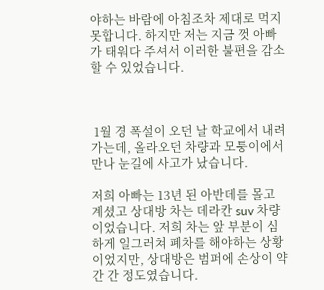야하는 바람에 아침조차 제대로 먹지 못합니다. 하지만 저는 지금 껏 아빠가 태워다 주셔서 이러한 불편을 감소할 수 있었습니다.



 1월 경 폭설이 오던 날 학교에서 내려가는데, 올라오던 차량과 모퉁이에서 만나 눈길에 사고가 났습니다.

저희 아빠는 13년 된 아반데를 몰고 계셨고 상대방 차는 데라칸 suv 차량이었습니다. 저희 차는 앞 부분이 심하게 일그러쳐 폐차를 해야하는 상황이었지만, 상대방은 범퍼에 손상이 약간 간 정도였습니다.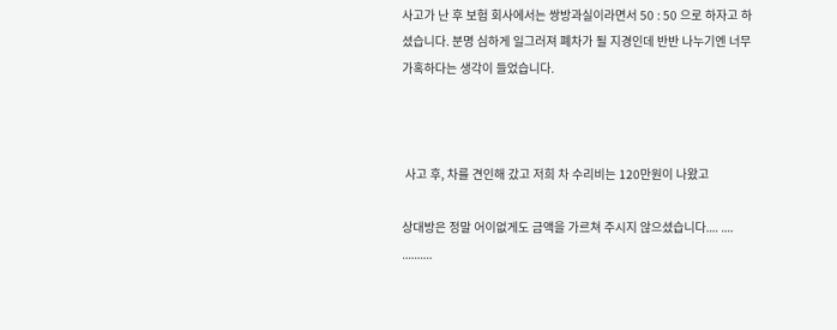사고가 난 후 보험 회사에서는 쌍방과실이라면서 50 : 50 으로 하자고 하셨습니다. 분명 심하게 일그러져 폐차가 될 지경인데 반반 나누기엔 너무 가혹하다는 생각이 들었습니다.



 사고 후, 차를 견인해 갔고 저희 차 수리비는 120만원이 나왔고

상대방은 정말 어이없게도 금액을 가르쳐 주시지 않으셨습니다.... .... ..........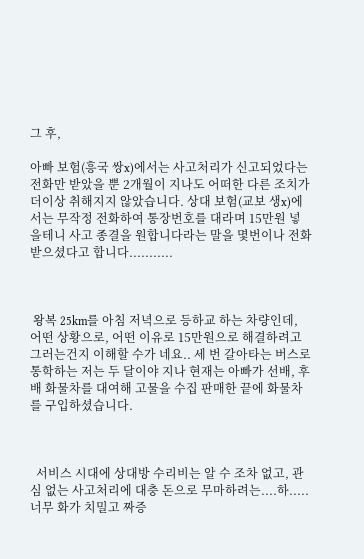그 후,

아빠 보험(흥국 쌍x)에서는 사고처리가 신고되었다는 전화만 받았을 뿐 2개월이 지나도 어떠한 다른 조치가 더이상 취해지지 않았습니다. 상대 보험(교보 생x)에서는 무작정 전화하여 통장번호를 대라며 15만원 넣을테니 사고 종결을 원합니다라는 말을 몇번이나 전화 받으셨다고 합니다...........



 왕복 25km를 아침 저녁으로 등하교 하는 차량인데, 어떤 상황으로, 어떤 이유로 15만원으로 해결하려고 그러는건지 이해할 수가 네요.. 세 번 갈아타는 버스로 통학하는 저는 두 달이야 지나 현재는 아빠가 선배, 후배 화물차를 대여해 고물을 수집 판매한 끝에 화물차를 구입하셨습니다.



  서비스 시대에 상대방 수리비는 알 수 조차 없고, 관심 없는 사고처리에 대충 돈으로 무마하려는....하..... 너무 화가 치밀고 짜증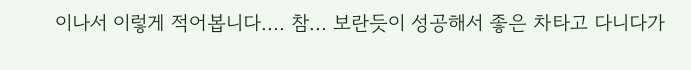이나서 이렇게 적어봅니다.... 참... 보란듯이 성공해서 좋은 차타고 다니다가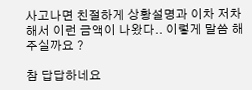사고나면 친절하게 상황설명과 이차 저차해서 이런 금액이 나왔다.. 이렇게 말씀 해 주실까요 ?

참 답답하네요